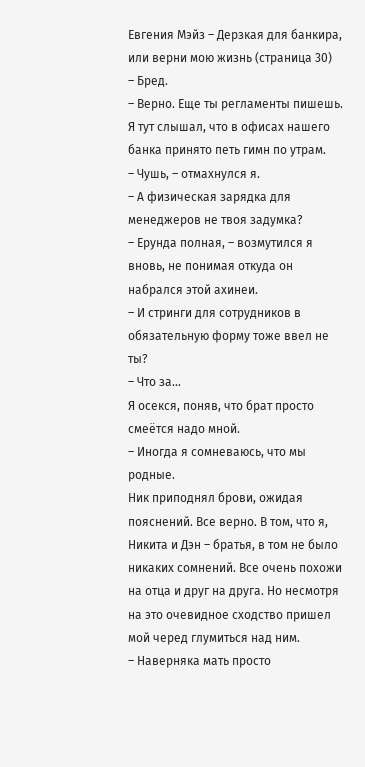Евгения Мэйз – Дерзкая для банкира, или верни мою жизнь (страница 30)
– Бред.
– Верно. Еще ты регламенты пишешь. Я тут слышал, что в офисах нашего банка принято петь гимн по утрам.
– Чушь, – отмахнулся я.
– А физическая зарядка для менеджеров не твоя задумка?
– Ерунда полная, – возмутился я вновь, не понимая откуда он набрался этой ахинеи.
– И стринги для сотрудников в обязательную форму тоже ввел не ты?
– Что за…
Я осекся, поняв, что брат просто смеётся надо мной.
– Иногда я сомневаюсь, что мы родные.
Ник приподнял брови, ожидая пояснений. Все верно. В том, что я, Никита и Дэн – братья, в том не было никаких сомнений. Все очень похожи на отца и друг на друга. Но несмотря на это очевидное сходство пришел мой черед глумиться над ним.
– Наверняка мать просто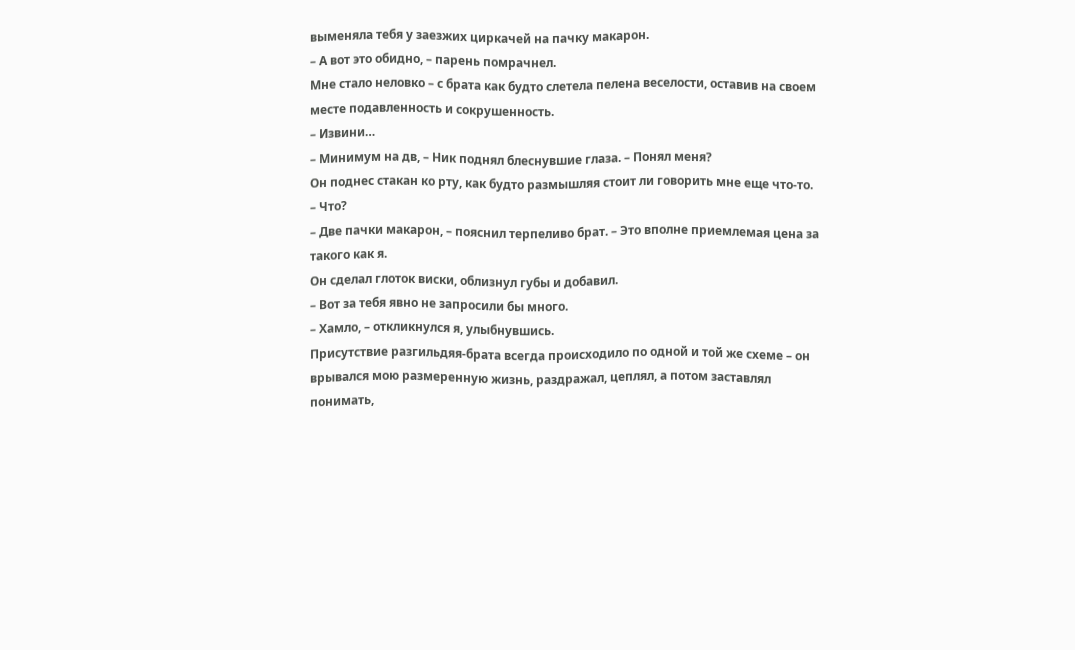выменяла тебя у заезжих циркачей на пачку макарон.
– А вот это обидно, – парень помрачнел.
Мне стало неловко – с брата как будто слетела пелена веселости, оставив на своем месте подавленность и сокрушенность.
– Извини…
– Минимум на дв, – Ник поднял блеснувшие глаза. – Понял меня?
Он поднес стакан ко рту, как будто размышляя стоит ли говорить мне еще что-то.
– Что?
– Две пачки макарон, – пояснил терпеливо брат. – Это вполне приемлемая цена за такого как я.
Он сделал глоток виски, облизнул губы и добавил.
– Вот за тебя явно не запросили бы много.
– Хамло, – откликнулся я, улыбнувшись.
Присутствие разгильдяя-брата всегда происходило по одной и той же схеме – он врывался мою размеренную жизнь, раздражал, цеплял, а потом заставлял понимать,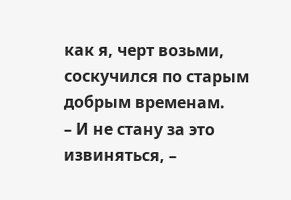как я, черт возьми, соскучился по старым добрым временам.
– И не стану за это извиняться, –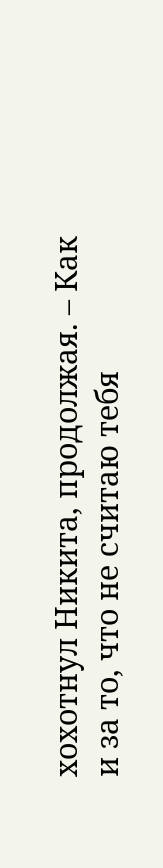хохотнул Никита, продолжая. – Как и за то, что не считаю тебя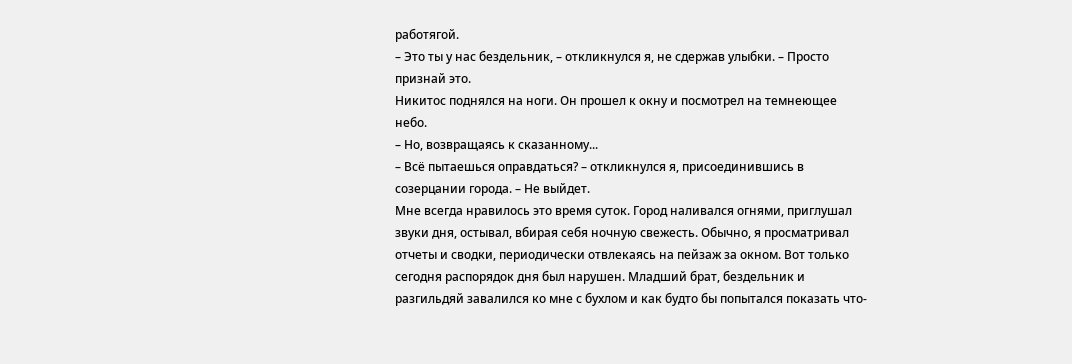работягой.
– Это ты у нас бездельник, – откликнулся я, не сдержав улыбки. – Просто признай это.
Никитос поднялся на ноги. Он прошел к окну и посмотрел на темнеющее небо.
– Но, возвращаясь к сказанному...
– Всё пытаешься оправдаться? – откликнулся я, присоединившись в созерцании города. – Не выйдет.
Мне всегда нравилось это время суток. Город наливался огнями, приглушал звуки дня, остывал, вбирая себя ночную свежесть. Обычно, я просматривал отчеты и сводки, периодически отвлекаясь на пейзаж за окном. Вот только сегодня распорядок дня был нарушен. Младший брат, бездельник и разгильдяй завалился ко мне с бухлом и как будто бы попытался показать что-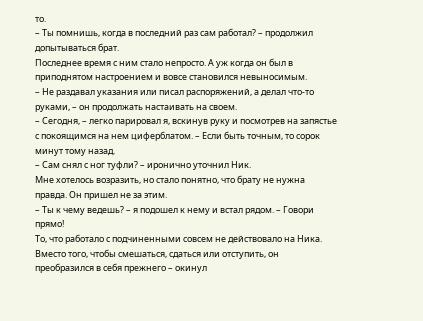то.
– Ты помнишь, когда в последний раз сам работал? – продолжил допытываться брат.
Последнее время с ним стало непросто. А уж когда он был в приподнятом настроением и вовсе становился невыносимым.
– Не раздавал указания или писал распоряжений, а делал что-то руками, – он продолжать настаивать на своем.
– Сегодня, – легко парировал я, вскинув руку и посмотрев на запястье с покоящимся на нем циферблатом. – Если быть точным, то сорок минут тому назад.
– Сам снял с ног туфли? – иронично уточнил Ник.
Мне хотелось возразить, но стало понятно, что брату не нужна правда. Он пришел не за этим.
– Ты к чему ведешь? – я подошел к нему и встал рядом. – Говори прямо!
То, что работало с подчиненными совсем не действовало на Ника. Вместо того, чтобы смешаться, сдаться или отступить, он преобразился в себя прежнего – окинул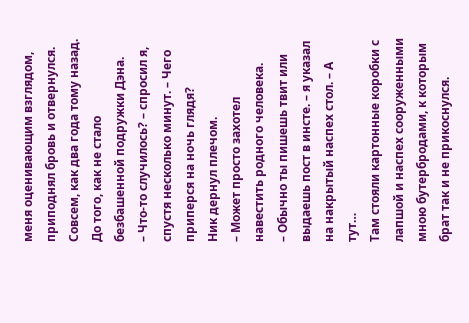меня оценивающим взглядом, приподнял бровь и отвернулся. Совсем, как два года тому назад. До того, как не стало безбашенной подружки Дэна.
– Что-то случилось? – спросил я, спустя несколько минут. – Чего приперся на ночь глядя?
Ник дернул плечом.
– Может просто захотел навестить родного человека.
– Обычно ты пишешь твит или выдаешь пост в инсте. – я указал на накрытый наспех стол. – А тут…
Там стояли картонные коробки с лапшой и наспех сооруженными мною бутербродами, к которым брат так и не прикоснулся.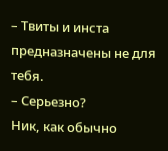– Твиты и инста предназначены не для тебя.
– Серьезно?
Ник, как обычно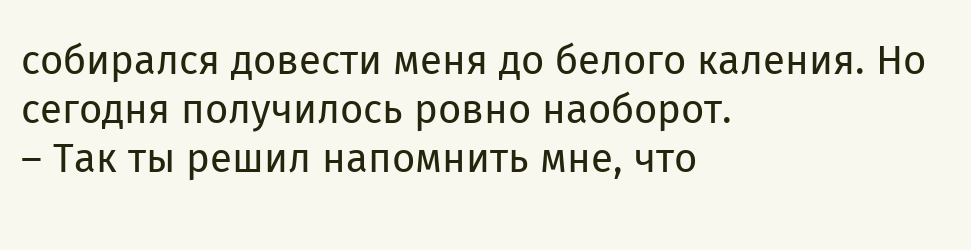собирался довести меня до белого каления. Но сегодня получилось ровно наоборот.
– Так ты решил напомнить мне, что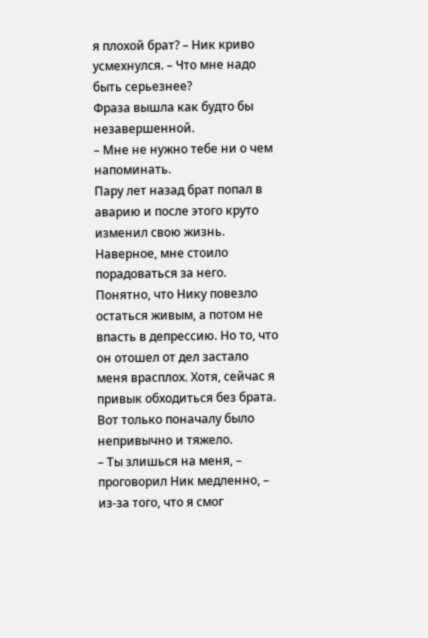я плохой брат? – Ник криво усмехнулся. – Что мне надо быть серьезнее?
Фраза вышла как будто бы незавершенной.
– Мне не нужно тебе ни о чем напоминать.
Пару лет назад брат попал в аварию и после этого круто изменил свою жизнь. Наверное, мне стоило порадоваться за него. Понятно, что Нику повезло остаться живым, а потом не впасть в депрессию. Но то, что он отошел от дел застало меня врасплох. Хотя, сейчас я привык обходиться без брата. Вот только поначалу было непривычно и тяжело.
– Ты злишься на меня, – проговорил Ник медленно, – из-за того, что я смог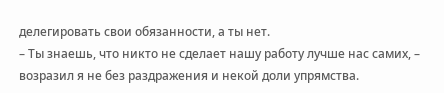делегировать свои обязанности, а ты нет.
– Ты знаешь, что никто не сделает нашу работу лучше нас самих, – возразил я не без раздражения и некой доли упрямства.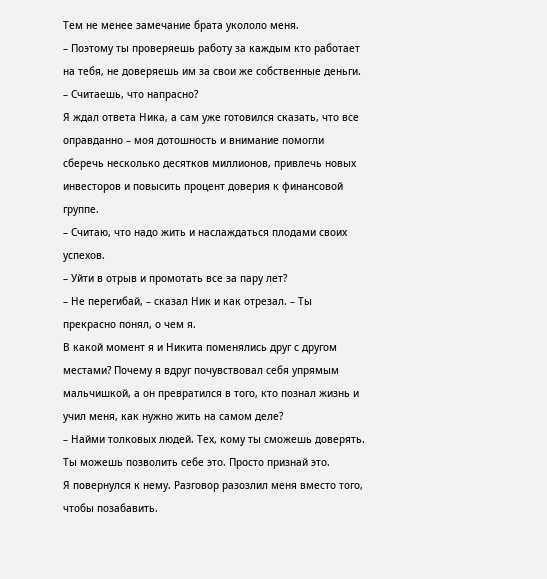Тем не менее замечание брата укололо меня.
– Поэтому ты проверяешь работу за каждым кто работает на тебя, не доверяешь им за свои же собственные деньги.
– Считаешь, что напрасно?
Я ждал ответа Ника, а сам уже готовился сказать, что все оправданно – моя дотошность и внимание помогли сберечь несколько десятков миллионов, привлечь новых инвесторов и повысить процент доверия к финансовой группе.
– Считаю, что надо жить и наслаждаться плодами своих успехов.
– Уйти в отрыв и промотать все за пару лет?
– Не перегибай, – сказал Ник и как отрезал. – Ты прекрасно понял, о чем я.
В какой момент я и Никита поменялись друг с другом местами? Почему я вдруг почувствовал себя упрямым мальчишкой, а он превратился в того, кто познал жизнь и учил меня, как нужно жить на самом деле?
– Найми толковых людей. Тех, кому ты сможешь доверять. Ты можешь позволить себе это. Просто признай это.
Я повернулся к нему. Разговор разозлил меня вместо того, чтобы позабавить.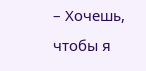– Хочешь, чтобы я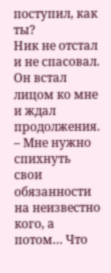поступил, как ты?
Ник не отстал и не спасовал. Он встал лицом ко мне и ждал продолжения.
– Мне нужно спихнуть свои обязанности на неизвестно кого, а потом… Что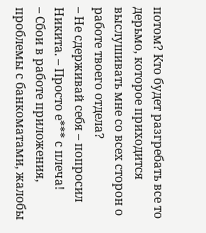потом? Кто будет разгребать все то дерьмо, которое приходится выслушивать мне со всех сторон о работе твоего отдела?
– Не сдерживай себя – попросил Никита. – Просто е*** с плеча!
– Сбои в работе приложения, проблемы с банкоматами, жалобы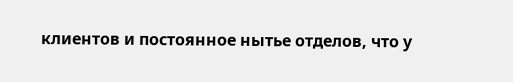клиентов и постоянное нытье отделов, что у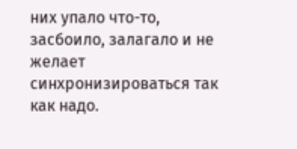них упало что-то, засбоило, залагало и не желает синхронизироваться так как надо.